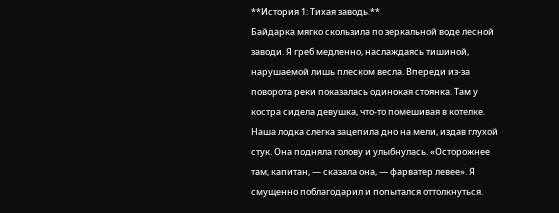**История 1: Тихая заводь.**
Байдарка мягко скользила по зеркальной воде лесной заводи. Я греб медленно, наслаждаясь тишиной, нарушаемой лишь плеском весла. Впереди из-за поворота реки показалась одинокая стоянка. Там у костра сидела девушка, что-то помешивая в котелке. Наша лодка слегка зацепила дно на мели, издав глухой стук. Она подняла голову и улыбнулась. «Осторожнее там, капитан, — сказала она, — фарватер левее». Я смущенно поблагодарил и попытался оттолкнуться.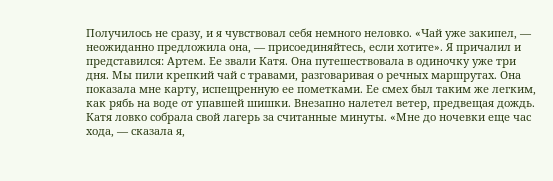Получилось не сразу, и я чувствовал себя немного неловко. «Чай уже закипел, — неожиданно предложила она, — присоединяйтесь, если хотите». Я причалил и представился: Артем. Ее звали Катя. Она путешествовала в одиночку уже три дня. Мы пили крепкий чай с травами, разговаривая о речных маршрутах. Она показала мне карту, испещренную ее пометками. Ее смех был таким же легким, как рябь на воде от упавшей шишки. Внезапно налетел ветер, предвещая дождь. Катя ловко собрала свой лагерь за считанные минуты. «Мне до ночевки еще час хода, — сказала я,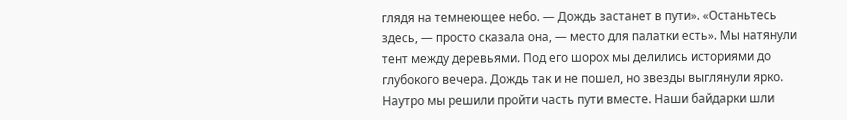глядя на темнеющее небо. — Дождь застанет в пути». «Останьтесь здесь, — просто сказала она, — место для палатки есть». Мы натянули тент между деревьями. Под его шорох мы делились историями до глубокого вечера. Дождь так и не пошел, но звезды выглянули ярко. Наутро мы решили пройти часть пути вместе. Наши байдарки шли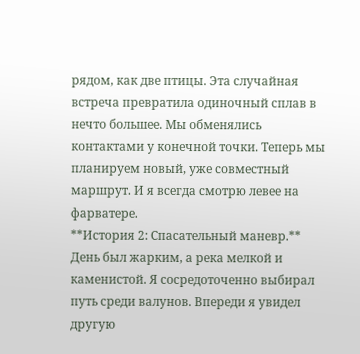рядом, как две птицы. Эта случайная встреча превратила одиночный сплав в нечто большее. Мы обменялись контактами у конечной точки. Теперь мы планируем новый, уже совместный маршрут. И я всегда смотрю левее на фарватере.
**История 2: Спасательный маневр.**
День был жарким, а река мелкой и каменистой. Я сосредоточенно выбирал путь среди валунов. Впереди я увидел другую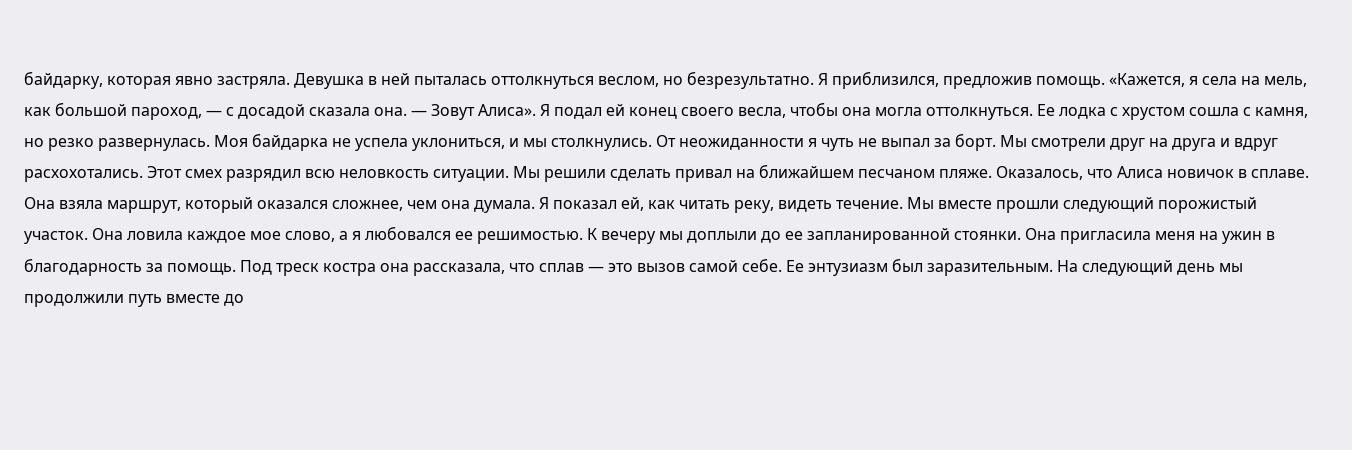байдарку, которая явно застряла. Девушка в ней пыталась оттолкнуться веслом, но безрезультатно. Я приблизился, предложив помощь. «Кажется, я села на мель, как большой пароход, — с досадой сказала она. — Зовут Алиса». Я подал ей конец своего весла, чтобы она могла оттолкнуться. Ее лодка с хрустом сошла с камня, но резко развернулась. Моя байдарка не успела уклониться, и мы столкнулись. От неожиданности я чуть не выпал за борт. Мы смотрели друг на друга и вдруг расхохотались. Этот смех разрядил всю неловкость ситуации. Мы решили сделать привал на ближайшем песчаном пляже. Оказалось, что Алиса новичок в сплаве. Она взяла маршрут, который оказался сложнее, чем она думала. Я показал ей, как читать реку, видеть течение. Мы вместе прошли следующий порожистый участок. Она ловила каждое мое слово, а я любовался ее решимостью. К вечеру мы доплыли до ее запланированной стоянки. Она пригласила меня на ужин в благодарность за помощь. Под треск костра она рассказала, что сплав — это вызов самой себе. Ее энтузиазм был заразительным. На следующий день мы продолжили путь вместе до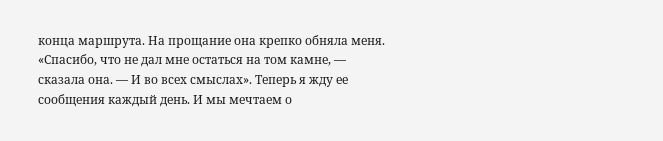конца маршрута. На прощание она крепко обняла меня. «Спасибо, что не дал мне остаться на том камне, — сказала она. — И во всех смыслах». Теперь я жду ее сообщения каждый день. И мы мечтаем о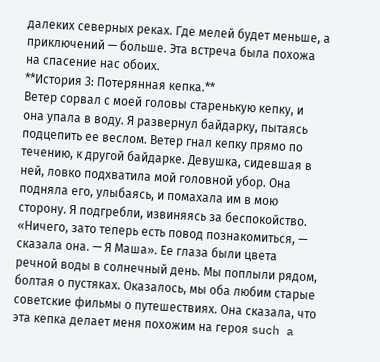далеких северных реках. Где мелей будет меньше, а приключений — больше. Эта встреча была похожа на спасение нас обоих.
**История 3: Потерянная кепка.**
Ветер сорвал с моей головы старенькую кепку, и она упала в воду. Я развернул байдарку, пытаясь подцепить ее веслом. Ветер гнал кепку прямо по течению, к другой байдарке. Девушка, сидевшая в ней, ловко подхватила мой головной убор. Она подняла его, улыбаясь, и помахала им в мою сторону. Я подгребли, извиняясь за беспокойство. «Ничего, зато теперь есть повод познакомиться, — сказала она. — Я Маша». Ее глаза были цвета речной воды в солнечный день. Мы поплыли рядом, болтая о пустяках. Оказалось, мы оба любим старые советские фильмы о путешествиях. Она сказала, что эта кепка делает меня похожим на героя such a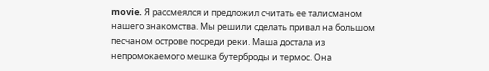movie. Я рассмеялся и предложил считать ее талисманом нашего знакомства. Мы решили сделать привал на большом песчаном острове посреди реки. Маша достала из непромокаемого мешка бутерброды и термос. Она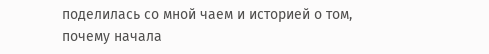поделилась со мной чаем и историей о том, почему начала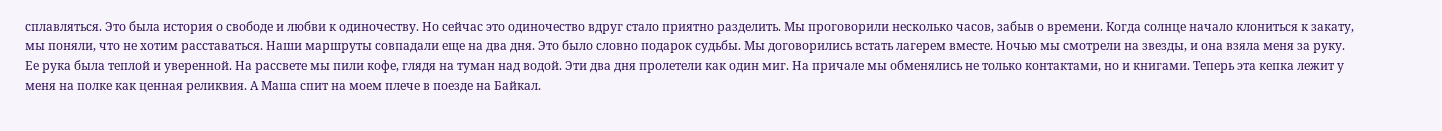сплавляться. Это была история о свободе и любви к одиночеству. Но сейчас это одиночество вдруг стало приятно разделить. Мы проговорили несколько часов, забыв о времени. Когда солнце начало клониться к закату, мы поняли, что не хотим расставаться. Наши маршруты совпадали еще на два дня. Это было словно подарок судьбы. Мы договорились встать лагерем вместе. Ночью мы смотрели на звезды, и она взяла меня за руку. Ее рука была теплой и уверенной. На рассвете мы пили кофе, глядя на туман над водой. Эти два дня пролетели как один миг. На причале мы обменялись не только контактами, но и книгами. Теперь эта кепка лежит у меня на полке как ценная реликвия. А Маша спит на моем плече в поезде на Байкал.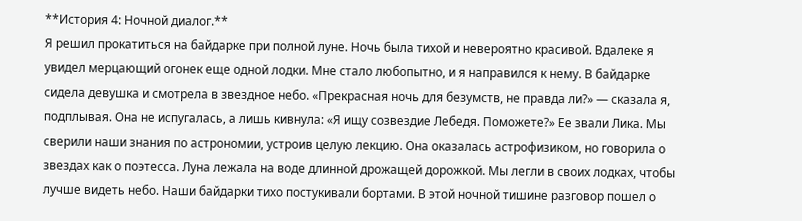**История 4: Ночной диалог.**
Я решил прокатиться на байдарке при полной луне. Ночь была тихой и невероятно красивой. Вдалеке я увидел мерцающий огонек еще одной лодки. Мне стало любопытно, и я направился к нему. В байдарке сидела девушка и смотрела в звездное небо. «Прекрасная ночь для безумств, не правда ли?» — сказала я, подплывая. Она не испугалась, а лишь кивнула: «Я ищу созвездие Лебедя. Поможете?» Ее звали Лика. Мы сверили наши знания по астрономии, устроив целую лекцию. Она оказалась астрофизиком, но говорила о звездах как о поэтесса. Луна лежала на воде длинной дрожащей дорожкой. Мы легли в своих лодках, чтобы лучше видеть небо. Наши байдарки тихо постукивали бортами. В этой ночной тишине разговор пошел о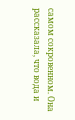самом сокровенном. Она рассказала, что вода и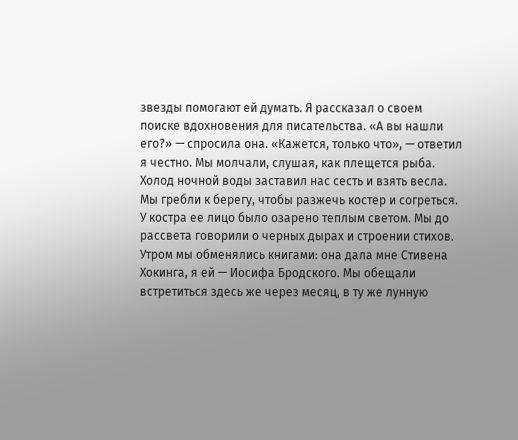звезды помогают ей думать. Я рассказал о своем поиске вдохновения для писательства. «А вы нашли его?» — спросила она. «Кажется, только что», — ответил я честно. Мы молчали, слушая, как плещется рыба. Холод ночной воды заставил нас сесть и взять весла. Мы гребли к берегу, чтобы разжечь костер и согреться. У костра ее лицо было озарено теплым светом. Мы до рассвета говорили о черных дырах и строении стихов. Утром мы обменялись книгами: она дала мне Стивена Хокинга, я ей — Иосифа Бродского. Мы обещали встретиться здесь же через месяц, в ту же лунную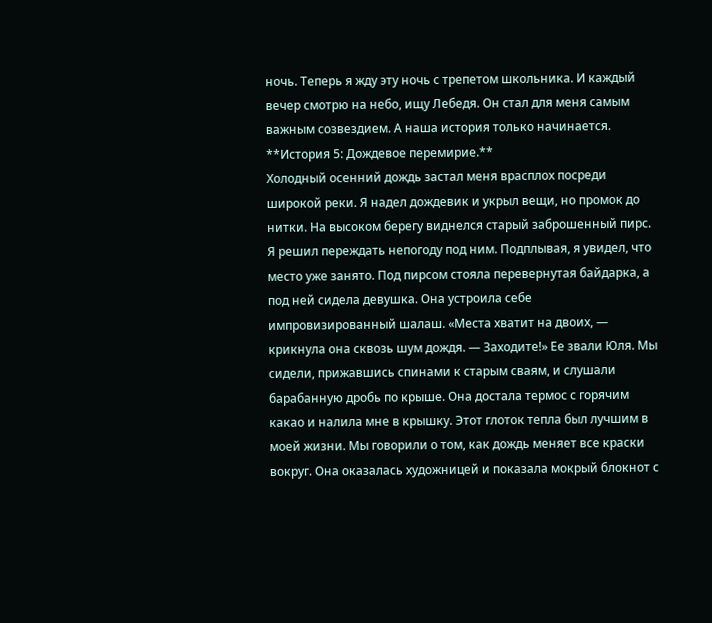ночь. Теперь я жду эту ночь с трепетом школьника. И каждый вечер смотрю на небо, ищу Лебедя. Он стал для меня самым важным созвездием. А наша история только начинается.
**История 5: Дождевое перемирие.**
Холодный осенний дождь застал меня врасплох посреди широкой реки. Я надел дождевик и укрыл вещи, но промок до нитки. На высоком берегу виднелся старый заброшенный пирс. Я решил переждать непогоду под ним. Подплывая, я увидел, что место уже занято. Под пирсом стояла перевернутая байдарка, а под ней сидела девушка. Она устроила себе импровизированный шалаш. «Места хватит на двоих, — крикнула она сквозь шум дождя. — Заходите!» Ее звали Юля. Мы сидели, прижавшись спинами к старым сваям, и слушали барабанную дробь по крыше. Она достала термос с горячим какао и налила мне в крышку. Этот глоток тепла был лучшим в моей жизни. Мы говорили о том, как дождь меняет все краски вокруг. Она оказалась художницей и показала мокрый блокнот с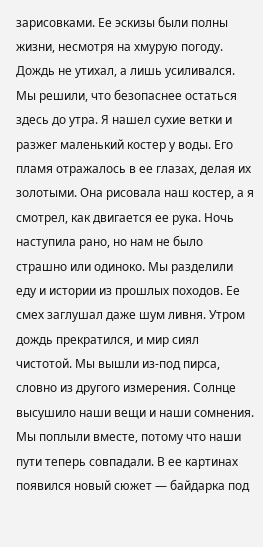зарисовками. Ее эскизы были полны жизни, несмотря на хмурую погоду. Дождь не утихал, а лишь усиливался. Мы решили, что безопаснее остаться здесь до утра. Я нашел сухие ветки и разжег маленький костер у воды. Его пламя отражалось в ее глазах, делая их золотыми. Она рисовала наш костер, а я смотрел, как двигается ее рука. Ночь наступила рано, но нам не было страшно или одиноко. Мы разделили еду и истории из прошлых походов. Ее смех заглушал даже шум ливня. Утром дождь прекратился, и мир сиял чистотой. Мы вышли из-под пирса, словно из другого измерения. Солнце высушило наши вещи и наши сомнения. Мы поплыли вместе, потому что наши пути теперь совпадали. В ее картинах появился новый сюжет — байдарка под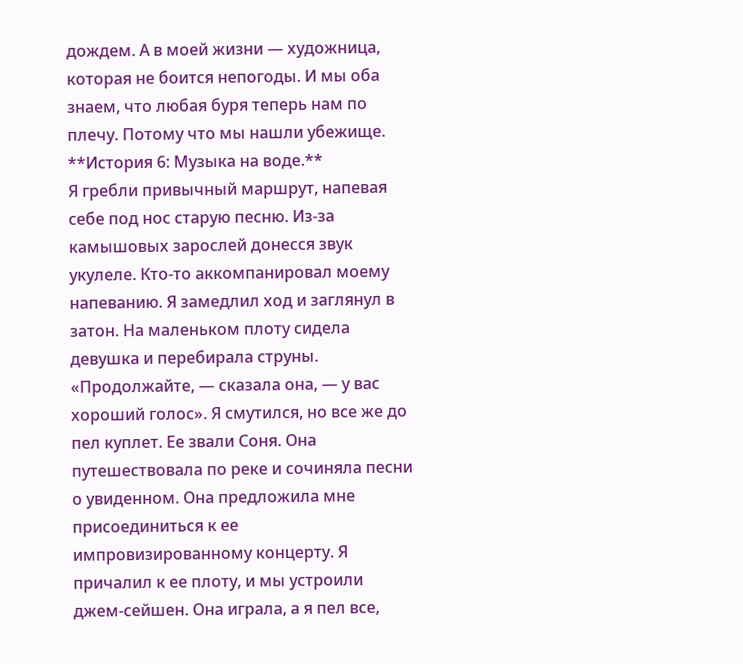дождем. А в моей жизни — художница, которая не боится непогоды. И мы оба знаем, что любая буря теперь нам по плечу. Потому что мы нашли убежище.
**История 6: Музыка на воде.**
Я гребли привычный маршрут, напевая себе под нос старую песню. Из-за камышовых зарослей донесся звук укулеле. Кто-то аккомпанировал моему напеванию. Я замедлил ход и заглянул в затон. На маленьком плоту сидела девушка и перебирала струны. «Продолжайте, — сказала она, — у вас хороший голос». Я смутился, но все же до пел куплет. Ее звали Соня. Она путешествовала по реке и сочиняла песни о увиденном. Она предложила мне присоединиться к ее импровизированному концерту. Я причалил к ее плоту, и мы устроили джем-сейшен. Она играла, а я пел все,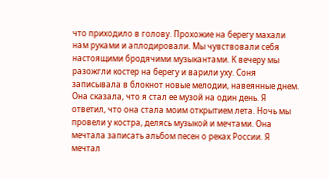что приходило в голову. Прохожие на берегу махали нам руками и аплодировали. Мы чувствовали себя настоящими бродячими музыкантами. К вечеру мы разожгли костер на берегу и варили уху. Соня записывала в блокнот новые мелодии, навеянные днем. Она сказала, что я стал ее музой на один день. Я ответил, что она стала моим открытием лета. Ночь мы провели у костра, делясь музыкой и мечтами. Она мечтала записать альбом песен о реках России. Я мечтал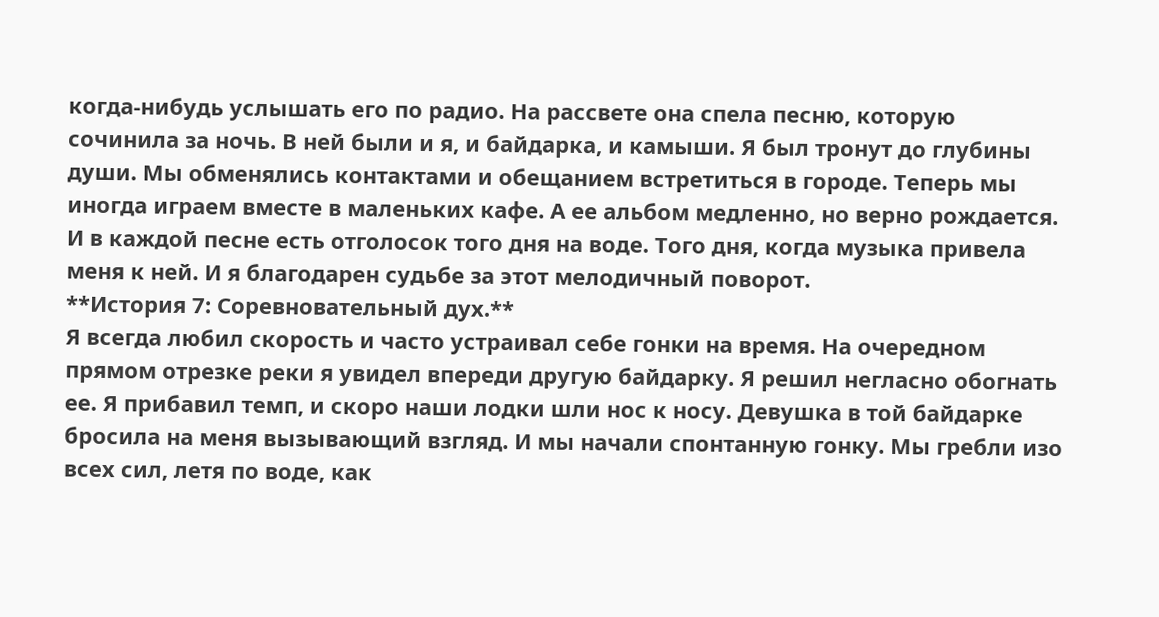когда-нибудь услышать его по радио. На рассвете она спела песню, которую сочинила за ночь. В ней были и я, и байдарка, и камыши. Я был тронут до глубины души. Мы обменялись контактами и обещанием встретиться в городе. Теперь мы иногда играем вместе в маленьких кафе. А ее альбом медленно, но верно рождается. И в каждой песне есть отголосок того дня на воде. Того дня, когда музыка привела меня к ней. И я благодарен судьбе за этот мелодичный поворот.
**История 7: Соревновательный дух.**
Я всегда любил скорость и часто устраивал себе гонки на время. На очередном прямом отрезке реки я увидел впереди другую байдарку. Я решил негласно обогнать ее. Я прибавил темп, и скоро наши лодки шли нос к носу. Девушка в той байдарке бросила на меня вызывающий взгляд. И мы начали спонтанную гонку. Мы гребли изо всех сил, летя по воде, как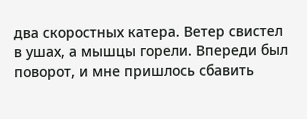два скоростных катера. Ветер свистел в ушах, а мышцы горели. Впереди был поворот, и мне пришлось сбавить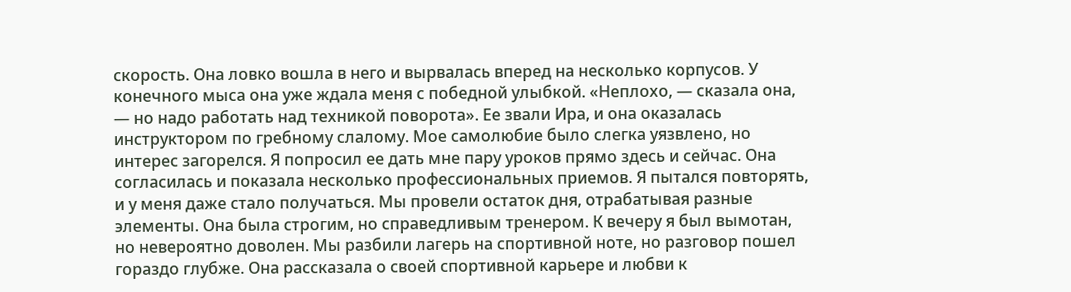скорость. Она ловко вошла в него и вырвалась вперед на несколько корпусов. У конечного мыса она уже ждала меня с победной улыбкой. «Неплохо, — сказала она, — но надо работать над техникой поворота». Ее звали Ира, и она оказалась инструктором по гребному слалому. Мое самолюбие было слегка уязвлено, но интерес загорелся. Я попросил ее дать мне пару уроков прямо здесь и сейчас. Она согласилась и показала несколько профессиональных приемов. Я пытался повторять, и у меня даже стало получаться. Мы провели остаток дня, отрабатывая разные элементы. Она была строгим, но справедливым тренером. К вечеру я был вымотан, но невероятно доволен. Мы разбили лагерь на спортивной ноте, но разговор пошел гораздо глубже. Она рассказала о своей спортивной карьере и любви к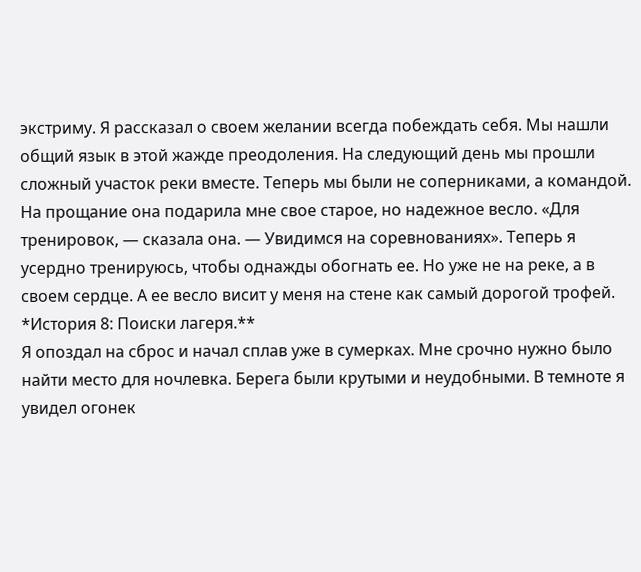экстриму. Я рассказал о своем желании всегда побеждать себя. Мы нашли общий язык в этой жажде преодоления. На следующий день мы прошли сложный участок реки вместе. Теперь мы были не соперниками, а командой. На прощание она подарила мне свое старое, но надежное весло. «Для тренировок, — сказала она. — Увидимся на соревнованиях». Теперь я усердно тренируюсь, чтобы однажды обогнать ее. Но уже не на реке, а в своем сердце. А ее весло висит у меня на стене как самый дорогой трофей.
*История 8: Поиски лагеря.**
Я опоздал на сброс и начал сплав уже в сумерках. Мне срочно нужно было найти место для ночлевка. Берега были крутыми и неудобными. В темноте я увидел огонек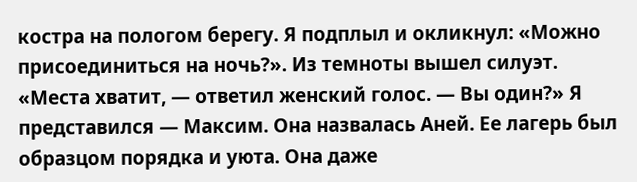костра на пологом берегу. Я подплыл и окликнул: «Можно присоединиться на ночь?». Из темноты вышел силуэт. «Места хватит, — ответил женский голос. — Вы один?» Я представился — Максим. Она назвалась Аней. Ее лагерь был образцом порядка и уюта. Она даже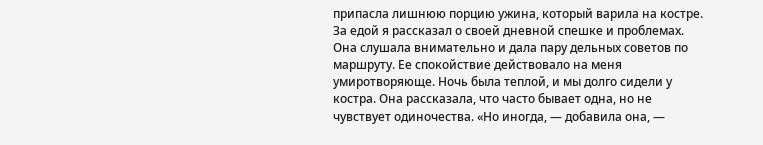припасла лишнюю порцию ужина, который варила на костре. За едой я рассказал о своей дневной спешке и проблемах. Она слушала внимательно и дала пару дельных советов по маршруту. Ее спокойствие действовало на меня умиротворяюще. Ночь была теплой, и мы долго сидели у костра. Она рассказала, что часто бывает одна, но не чувствует одиночества. «Но иногда, — добавила она, —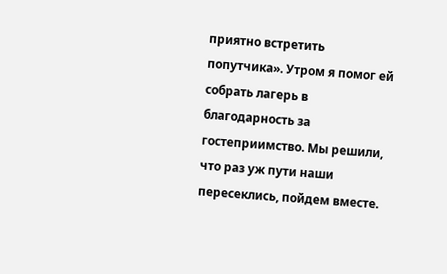приятно встретить попутчика». Утром я помог ей собрать лагерь в благодарность за гостеприимство. Мы решили, что раз уж пути наши пересеклись, пойдем вместе.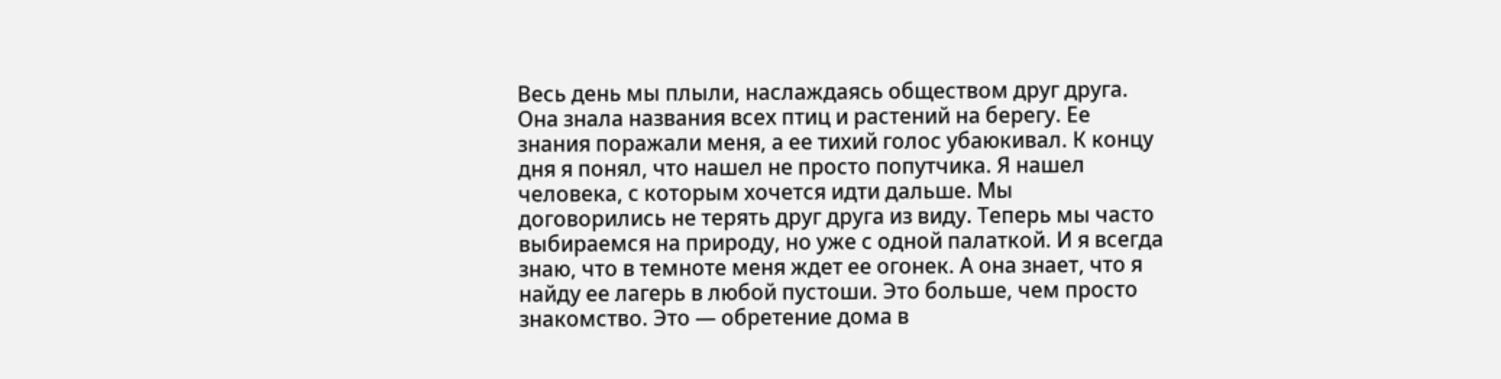Весь день мы плыли, наслаждаясь обществом друг друга. Она знала названия всех птиц и растений на берегу. Ее знания поражали меня, а ее тихий голос убаюкивал. К концу дня я понял, что нашел не просто попутчика. Я нашел человека, с которым хочется идти дальше. Мы договорились не терять друг друга из виду. Теперь мы часто выбираемся на природу, но уже с одной палаткой. И я всегда знаю, что в темноте меня ждет ее огонек. А она знает, что я найду ее лагерь в любой пустоши. Это больше, чем просто знакомство. Это — обретение дома в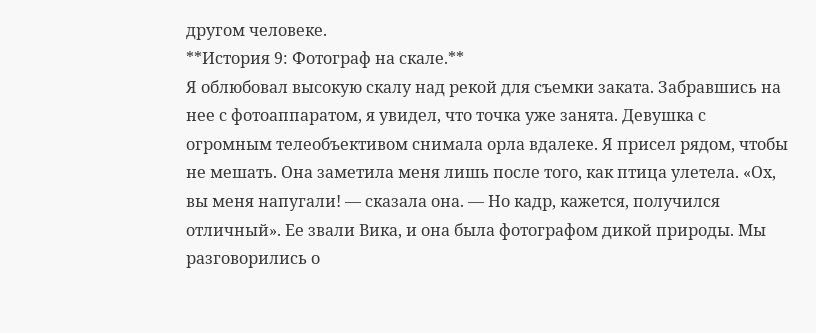другом человеке.
**История 9: Фотограф на скале.**
Я облюбовал высокую скалу над рекой для съемки заката. Забравшись на нее с фотоаппаратом, я увидел, что точка уже занята. Девушка с огромным телеобъективом снимала орла вдалеке. Я присел рядом, чтобы не мешать. Она заметила меня лишь после того, как птица улетела. «Ох, вы меня напугали! — сказала она. — Но кадр, кажется, получился отличный». Ее звали Вика, и она была фотографом дикой природы. Мы разговорились о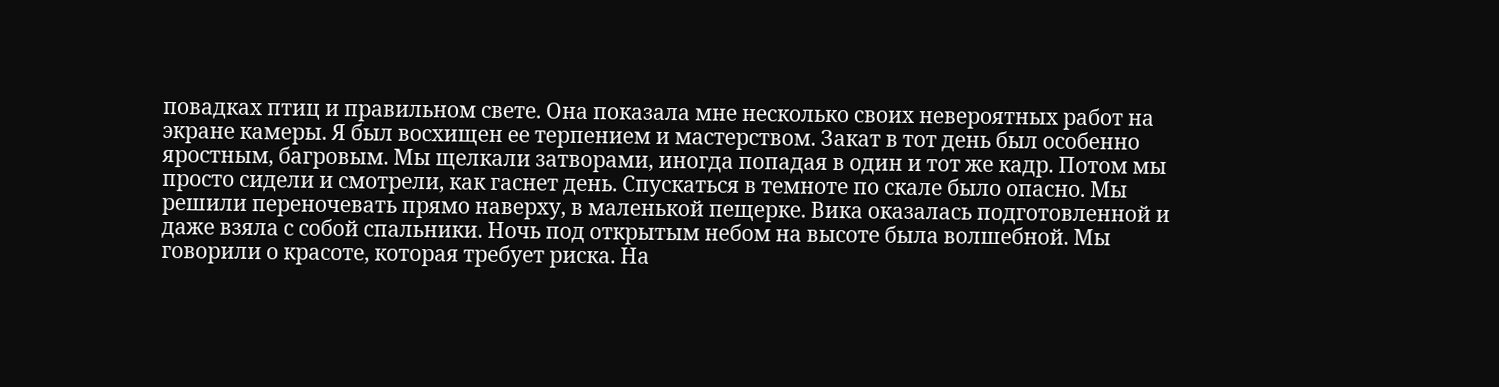повадках птиц и правильном свете. Она показала мне несколько своих невероятных работ на экране камеры. Я был восхищен ее терпением и мастерством. Закат в тот день был особенно яростным, багровым. Мы щелкали затворами, иногда попадая в один и тот же кадр. Потом мы просто сидели и смотрели, как гаснет день. Спускаться в темноте по скале было опасно. Мы решили переночевать прямо наверху, в маленькой пещерке. Вика оказалась подготовленной и даже взяла с собой спальники. Ночь под открытым небом на высоте была волшебной. Мы говорили о красоте, которая требует риска. На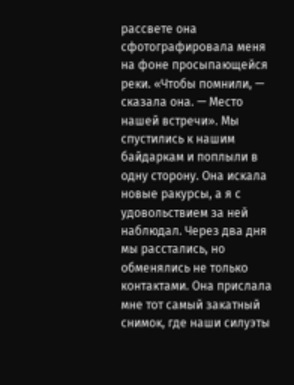рассвете она сфотографировала меня на фоне просыпающейся реки. «Чтобы помнили, — сказала она. — Место нашей встречи». Мы спустились к нашим байдаркам и поплыли в одну сторону. Она искала новые ракурсы, а я с удовольствием за ней наблюдал. Через два дня мы расстались, но обменялись не только контактами. Она прислала мне тот самый закатный снимок, где наши силуэты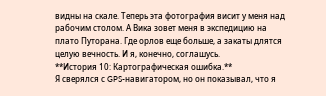видны на скале. Теперь эта фотография висит у меня над рабочим столом. А Вика зовет меня в экспедицию на плато Путорана. Где орлов еще больше, а закаты длятся целую вечность. И я, конечно, соглашусь.
**История 10: Картографическая ошибка.**
Я сверялся с GPS-навигатором, но он показывал, что я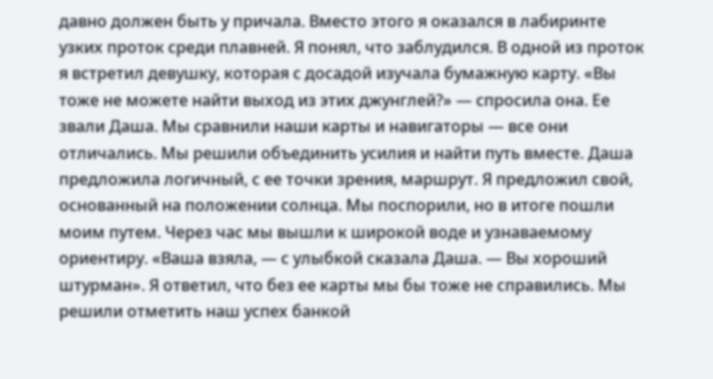давно должен быть у причала. Вместо этого я оказался в лабиринте узких проток среди плавней. Я понял, что заблудился. В одной из проток я встретил девушку, которая с досадой изучала бумажную карту. «Вы тоже не можете найти выход из этих джунглей?» — спросила она. Ее звали Даша. Мы сравнили наши карты и навигаторы — все они отличались. Мы решили объединить усилия и найти путь вместе. Даша предложила логичный, с ее точки зрения, маршрут. Я предложил свой, основанный на положении солнца. Мы поспорили, но в итоге пошли моим путем. Через час мы вышли к широкой воде и узнаваемому ориентиру. «Ваша взяла, — с улыбкой сказала Даша. — Вы хороший штурман». Я ответил, что без ее карты мы бы тоже не справились. Мы решили отметить наш успех банкой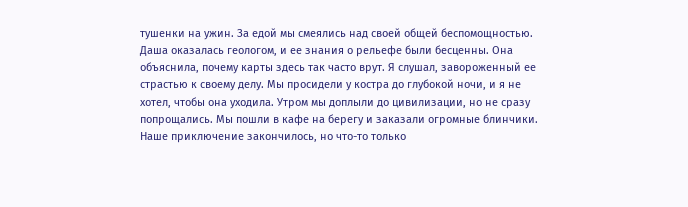тушенки на ужин. За едой мы смеялись над своей общей беспомощностью. Даша оказалась геологом, и ее знания о рельефе были бесценны. Она объяснила, почему карты здесь так часто врут. Я слушал, завороженный ее страстью к своему делу. Мы просидели у костра до глубокой ночи, и я не хотел, чтобы она уходила. Утром мы доплыли до цивилизации, но не сразу попрощались. Мы пошли в кафе на берегу и заказали огромные блинчики. Наше приключение закончилось, но что-то только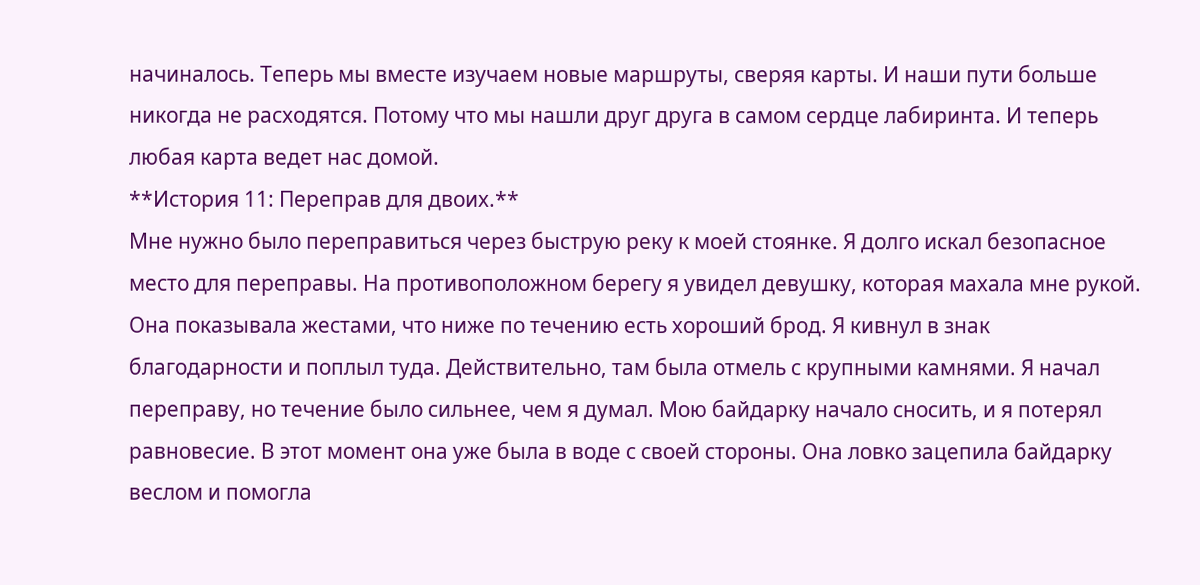начиналось. Теперь мы вместе изучаем новые маршруты, сверяя карты. И наши пути больше никогда не расходятся. Потому что мы нашли друг друга в самом сердце лабиринта. И теперь любая карта ведет нас домой.
**История 11: Переправ для двоих.**
Мне нужно было переправиться через быструю реку к моей стоянке. Я долго искал безопасное место для переправы. На противоположном берегу я увидел девушку, которая махала мне рукой. Она показывала жестами, что ниже по течению есть хороший брод. Я кивнул в знак благодарности и поплыл туда. Действительно, там была отмель с крупными камнями. Я начал переправу, но течение было сильнее, чем я думал. Мою байдарку начало сносить, и я потерял равновесие. В этот момент она уже была в воде с своей стороны. Она ловко зацепила байдарку веслом и помогла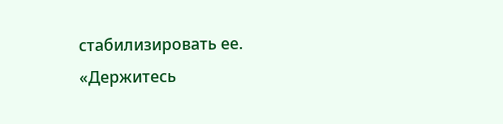стабилизировать ее. «Держитесь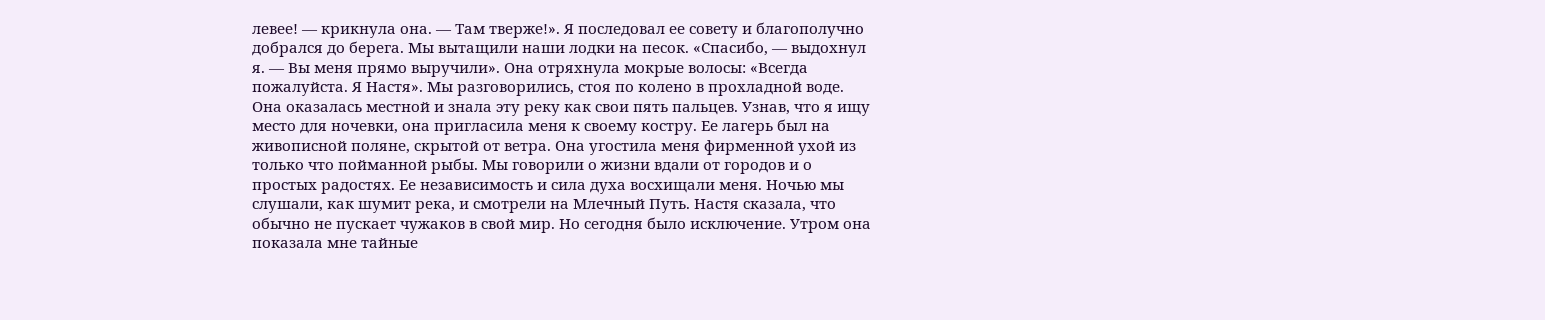левее! — крикнула она. — Там тверже!». Я последовал ее совету и благополучно добрался до берега. Мы вытащили наши лодки на песок. «Спасибо, — выдохнул я. — Вы меня прямо выручили». Она отряхнула мокрые волосы: «Всегда пожалуйста. Я Настя». Мы разговорились, стоя по колено в прохладной воде. Она оказалась местной и знала эту реку как свои пять пальцев. Узнав, что я ищу место для ночевки, она пригласила меня к своему костру. Ее лагерь был на живописной поляне, скрытой от ветра. Она угостила меня фирменной ухой из только что пойманной рыбы. Мы говорили о жизни вдали от городов и о простых радостях. Ее независимость и сила духа восхищали меня. Ночью мы слушали, как шумит река, и смотрели на Млечный Путь. Настя сказала, что обычно не пускает чужаков в свой мир. Но сегодня было исключение. Утром она показала мне тайные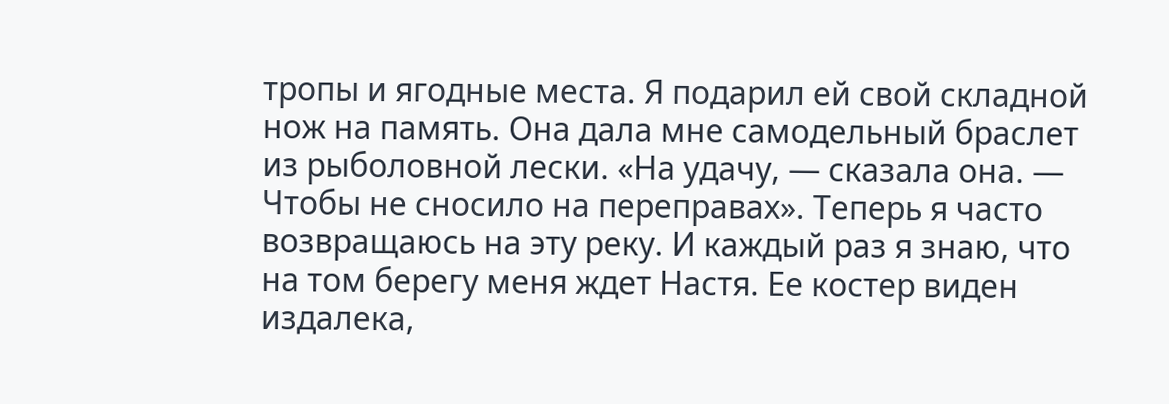тропы и ягодные места. Я подарил ей свой складной нож на память. Она дала мне самодельный браслет из рыболовной лески. «На удачу, — сказала она. — Чтобы не сносило на переправах». Теперь я часто возвращаюсь на эту реку. И каждый раз я знаю, что на том берегу меня ждет Настя. Ее костер виден издалека,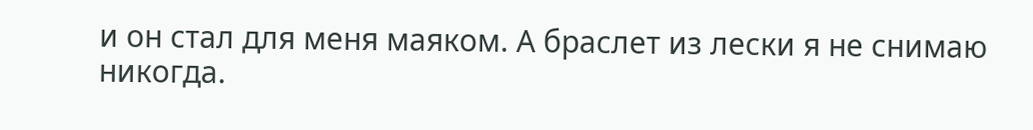и он стал для меня маяком. А браслет из лески я не снимаю никогда.